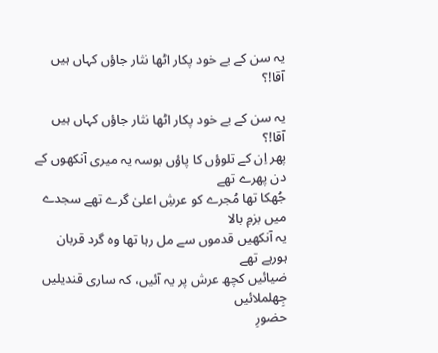یہ سن کے بے خود پکار اٹھا نثار جاؤں کہاں ہیں آقا!؟

یہ سن کے بے خود پکار اٹھا نثار جاؤں کہاں ہیں آقا!؟
پھر اِن کے تلوؤں کا پاؤں بوسہ یہ میری آنکھوں کے دن پھرے تھے
جُھکا تھا مُجرے کو عرشِ اعلیٰ گرے تھے سجدے میں بزمِ بالا
یہ آنکھیں قدموں سے مل رہا تھا وہ گرد قربان ہورہے تھے
ضیائیں کچھ عرش پر یہ آئیں، کہ ساری قندیلیں جِھلملائیں
حضورِ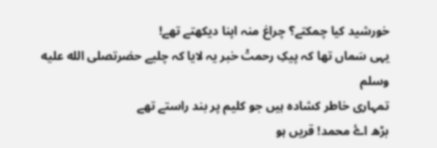خورشید کیا چمکتے؟ چراغ منہ اپنا دیکھتے تھے!
یہی سَماں تھا کہ پیکِ رحمتْ خبر یہ لایا کہ چلیے حضرتصلى الله عليه وسلم
تمہاری خاطر کشادہ ہیں جو کلیم پر بند راستے تھے
بڑھ اۓ محمد! قریں ہو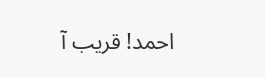احمد! قریب آ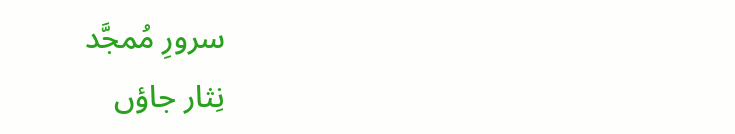سرورِ مُمجَّد
نِثار جاؤں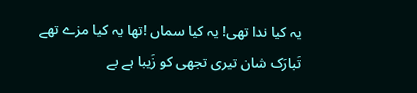یہ کیا ندا تھی! یہ کیا سماں !تھا یہ کیا مزے تھے
تَبارَک شان تیری تجھی کو زَیبا ہے بے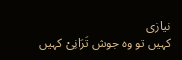نیازی
کہیں تو وہ جوش تَرَانِیْ کہیں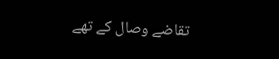تقاضے وصال کے تھے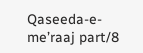Qaseeda-e-me’raaj part/8